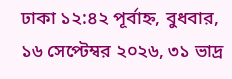ঢাকা ১২:৪২ পূর্বাহ্ন, বুধবার, ১৬ সেপ্টেম্বর ২০২৬, ৩১ ভাদ্র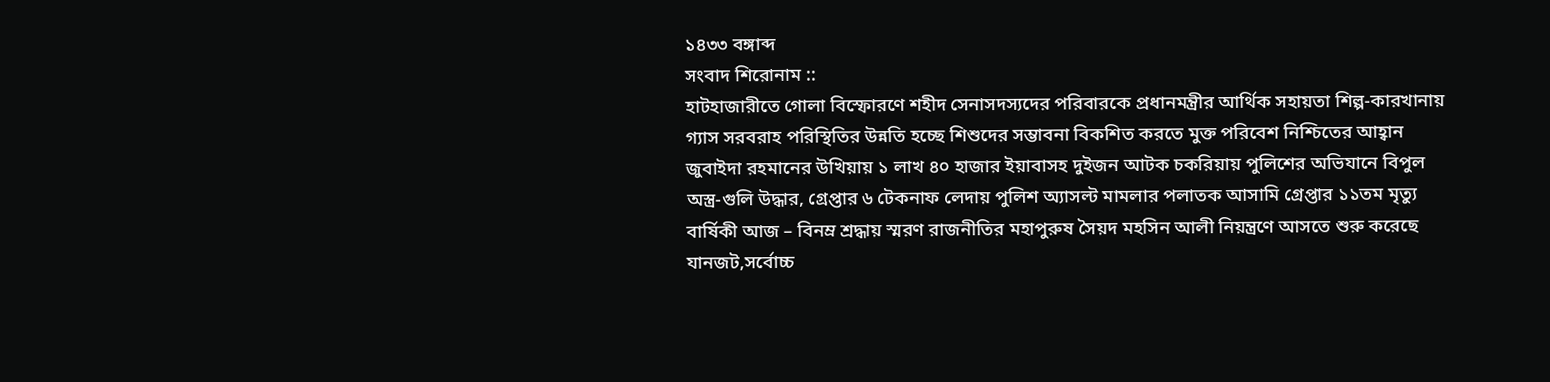১৪৩৩ বঙ্গাব্দ
সংবাদ শিরোনাম ::
হাটহাজারীতে গোলা বিস্ফোরণে শহীদ সেনাসদস্যদের পরিবারকে প্রধানমন্ত্রীর আর্থিক সহায়তা শিল্প-কারখানায় গ্যাস সরবরাহ পরিস্থিতির উন্নতি হচ্ছে শিশুদের সম্ভাবনা বিকশিত করতে মুক্ত পরিবেশ নিশ্চিতের আহ্বান জুবাইদা রহমানের উখিয়ায় ১ লাখ ৪০ হাজার ইয়াবাসহ দুইজন আটক চকরিয়ায় পুলিশের অভিযানে বিপুল অস্ত্র-গুলি উদ্ধার, গ্রেপ্তার ৬ টেকনাফ লেদায় পুলিশ অ্যাসল্ট মামলার পলাতক আসামি গ্রেপ্তার ১১তম মৃত্যু বার্ষিকী আজ – বিনম্র শ্রদ্ধায় স্মরণ রাজনীতির মহাপুরুষ সৈয়দ মহসিন আলী নিয়ন্ত্রণে আসতে শুরু করেছে যানজট,সর্বোচ্চ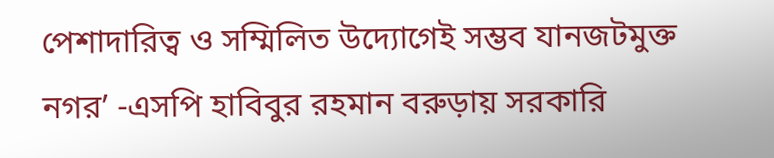পেশাদারিত্ব ও সম্মিলিত উদ্যোগেই সম্ভব যানজটমুক্ত নগর’ -এসপি হাবিবুর রহমান বরুড়ায় সরকারি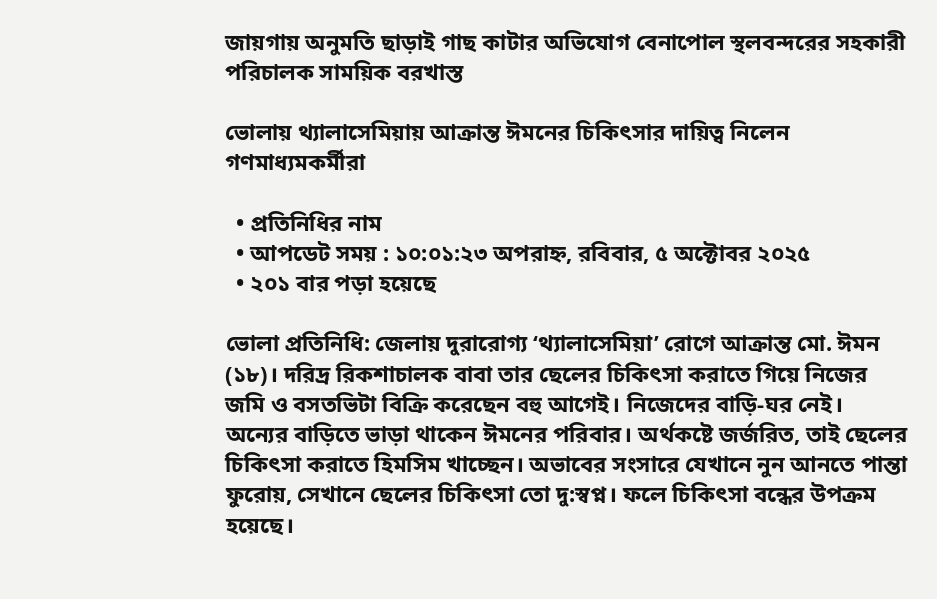জায়গায় অনুমতি ছাড়াই গাছ কাটার অভিযোগ বেনাপোল স্থলবন্দরের সহকারী পরিচালক সাময়িক বরখাস্ত

ভোলায় থ্যালাসেমিয়ায় আক্রান্ত ঈমনের চিকিৎসার দায়িত্ব নিলেন গণমাধ্যমকর্মীরা

  • প্রতিনিধির নাম
  • আপডেট সময় : ১০:০১:২৩ অপরাহ্ন, রবিবার, ৫ অক্টোবর ২০২৫
  • ২০১ বার পড়া হয়েছে

ভোলা প্রতিনিধি: জেলায় দুরারোগ্য ‘থ্যালাসেমিয়া’ রোগে আক্রান্ত মো. ঈমন (১৮)। দরিদ্র রিকশাচালক বাবা তার ছেলের চিকিৎসা করাতে গিয়ে নিজের জমি ও বসতভিটা বিক্রি করেছেন বহু আগেই। নিজেদের বাড়ি-ঘর নেই। অন্যের বাড়িতে ভাড়া থাকেন ঈমনের পরিবার। অর্থকষ্টে জর্জরিত, তাই ছেলের চিকিৎসা করাতে হিমসিম খাচ্ছেন। অভাবের সংসারে যেখানে নুন আনতে পান্তা ফুরোয়, সেখানে ছেলের চিকিৎসা তো দু:স্বপ্ন। ফলে চিকিৎসা বন্ধের উপক্রম হয়েছে।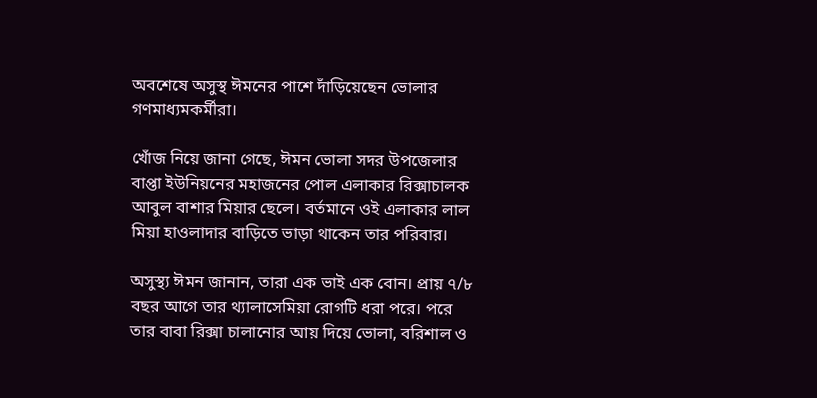অবশেষে অসুস্থ ঈমনের পাশে দাঁড়িয়েছেন ভোলার গণমাধ্যমকর্মীরা।

খোঁজ নিয়ে জানা গেছে, ঈমন ভোলা সদর উপজেলার বাপ্তা ইউনিয়নের মহাজনের পোল এলাকার রিক্সাচালক আবুল বাশার মিয়ার ছেলে। বর্তমানে ওই এলাকার লাল মিয়া হাওলাদার বাড়িতে ভাড়া থাকেন তার পরিবার।

অসুস্থ্য ঈমন জানান, তারা এক ভাই এক বোন। প্রায় ৭/৮ বছর আগে তার থ্যালাসেমিয়া রোগটি ধরা পরে। পরে তার বাবা রিক্সা চালানোর আয় দিয়ে ভোলা, বরিশাল ও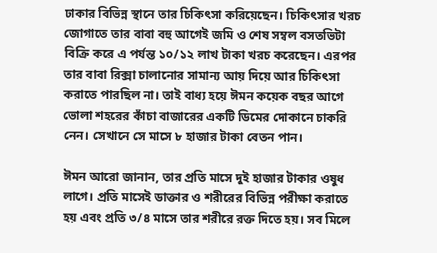ঢাকার বিভিন্ন স্থানে তার চিকিৎসা করিয়েছেন। চিকিৎসার খরচ জোগাতে তার বাবা বহু আগেই জমি ও শেষ সম্বল বসতভিটা বিক্রি করে এ পর্যন্ত ১০/১২ লাখ টাকা খরচ করেছেন। এরপর তার বাবা রিক্সা চালানোর সামান্য আয় দিয়ে আর চিকিৎসা করাতে পারছিল না। তাই বাধ্য হয়ে ঈমন কয়েক বছর আগে ভোলা শহরের কাঁচা বাজারের একটি ডিমের দোকানে চাকরি নেন। সেখানে সে মাসে ৮ হাজার টাকা বেতন পান।

ঈমন আরো জানান, তার প্রতি মাসে দুই হাজার টাকার ওষুধ লাগে। প্রতি মাসেই ডাক্তার ও শরীরের বিভিন্ন পরীক্ষা করাতে হয় এবং প্রতি ৩/৪ মাসে তার শরীরে রক্ত দিতে হয়। সব মিলে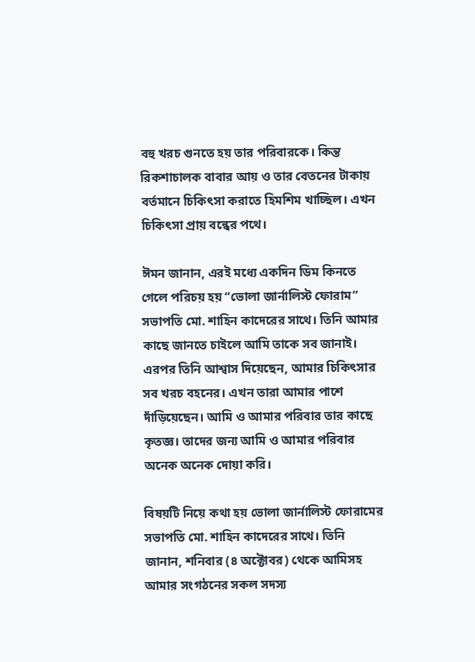বহু খরচ গুনতে হয় তার পরিবারকে। কিন্ত রিকশাচালক বাবার আয় ও তার বেতনের টাকায় বর্তমানে চিকিৎসা করাতে হিমশিম খাচ্ছিল। এখন চিকিৎসা প্রায় বন্ধের পথে।

ঈমন জানান, এরই মধ্যে একদিন ডিম কিনতে গেলে পরিচয় হয় “ভোলা জার্নালিস্ট ফোরাম” সভাপতি মো. শাহিন কাদেরের সাথে। তিনি আমার কাছে জানতে চাইলে আমি তাকে সব জানাই। এরপর তিনি আশ্বাস দিয়েছেন, আমার চিকিৎসার সব খরচ বহনের। এখন তারা আমার পাশে দাঁড়িয়েছেন। আমি ও আমার পরিবার তার কাছে কৃতজ্ঞ। তাদের জন্য আমি ও আমার পরিবার অনেক অনেক দোয়া করি।

বিষয়টি নিয়ে কথা হয় ভোলা জার্নালিস্ট ফোরামের সভাপতি মো. শাহিন কাদেরের সাথে। তিনি জানান, শনিবার (৪ অক্টোবর) থেকে আমিসহ আমার সংগঠনের সকল সদস্য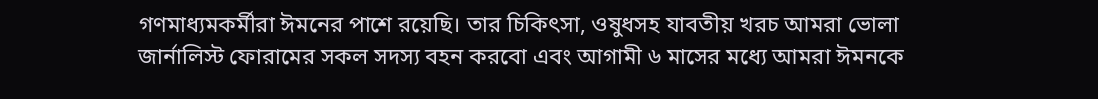গণমাধ্যমকর্মীরা ঈমনের পাশে রয়েছি। তার চিকিৎসা, ওষুধসহ যাবতীয় খরচ আমরা ভোলা জার্নালিস্ট ফোরামের সকল সদস্য বহন করবো এবং আগামী ৬ মাসের মধ্যে আমরা ঈমনকে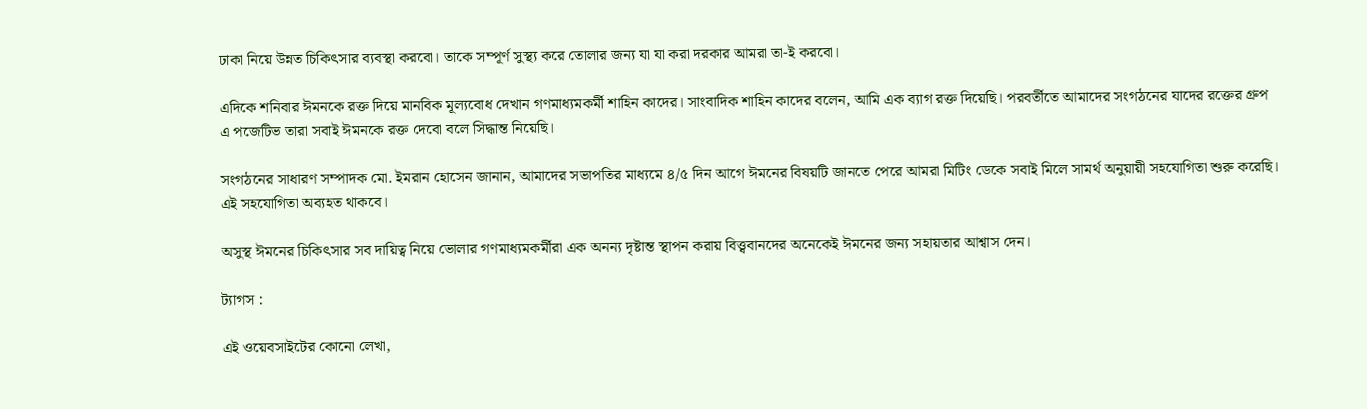ঢাকা নিয়ে উন্নত চিকিৎসার ব্যবস্থা করবো। তাকে সম্পূর্ণ সুস্থ্য করে তোলার জন্য যা যা করা দরকার আমরা তা-ই করবো।

এদিকে শনিবার ঈমনকে রক্ত দিয়ে মানবিক মূল্যবোধ দেখান গণমাধ্যমকর্মী শাহিন কাদের। সাংবাদিক শাহিন কাদের বলেন, আমি এক ব্যাগ রক্ত দিয়েছি। পরবর্তীতে আমাদের সংগঠনের যাদের রক্তের গ্রুপ এ পজেটিভ তারা সবাই ঈমনকে রক্ত দেবো বলে সিদ্ধান্ত নিয়েছি।

সংগঠনের সাধারণ সম্পাদক মো. ইমরান হোসেন জানান, আমাদের সভাপতির মাধ্যমে ৪/৫ দিন আগে ঈমনের বিষয়টি জানতে পেরে আমরা মিটিং ডেকে সবাই মিলে সামর্থ অনুয়ায়ী সহযোগিতা শুরু করেছি। এই সহযোগিতা অব্যহত থাকবে।

অসুস্থ ঈমনের চিকিৎসার সব দায়িত্ব নিয়ে ভোলার গণমাধ্যমকর্মীরা এক অনন্য দৃষ্টান্ত স্থাপন করায় বিত্ত্ববানদের অনেকেই ঈমনের জন্য সহায়তার আশ্বাস দেন।

ট্যাগস :

এই ওয়েবসাইটের কোনো লেখা,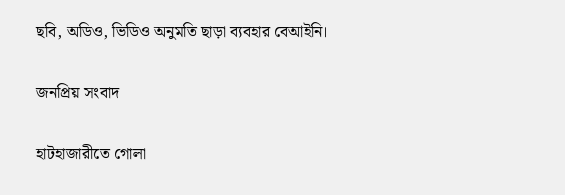ছবি, অডিও, ভিডিও অনুমতি ছাড়া ব্যবহার বেআইনি।

জনপ্রিয় সংবাদ

হাটহাজারীতে গোলা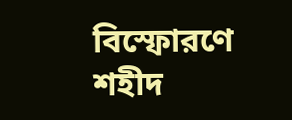বিস্ফোরণে শহীদ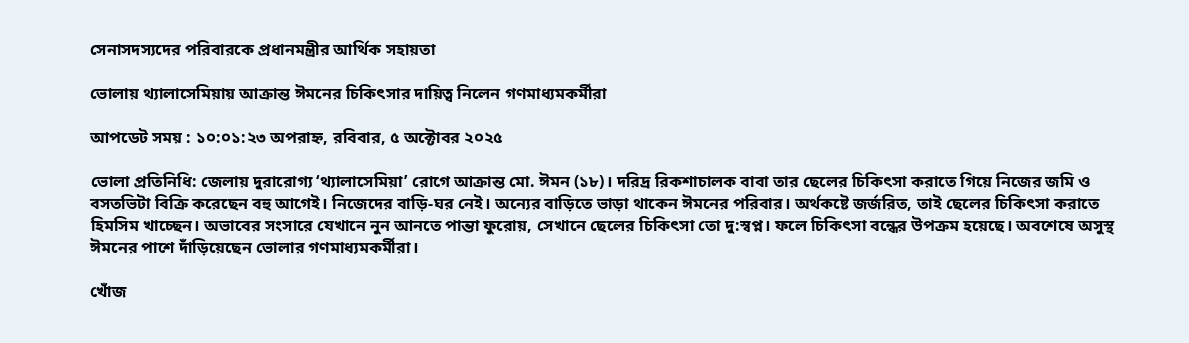সেনাসদস্যদের পরিবারকে প্রধানমন্ত্রীর আর্থিক সহায়তা

ভোলায় থ্যালাসেমিয়ায় আক্রান্ত ঈমনের চিকিৎসার দায়িত্ব নিলেন গণমাধ্যমকর্মীরা

আপডেট সময় : ১০:০১:২৩ অপরাহ্ন, রবিবার, ৫ অক্টোবর ২০২৫

ভোলা প্রতিনিধি: জেলায় দুরারোগ্য ‘থ্যালাসেমিয়া’ রোগে আক্রান্ত মো. ঈমন (১৮)। দরিদ্র রিকশাচালক বাবা তার ছেলের চিকিৎসা করাতে গিয়ে নিজের জমি ও বসতভিটা বিক্রি করেছেন বহু আগেই। নিজেদের বাড়ি-ঘর নেই। অন্যের বাড়িতে ভাড়া থাকেন ঈমনের পরিবার। অর্থকষ্টে জর্জরিত, তাই ছেলের চিকিৎসা করাতে হিমসিম খাচ্ছেন। অভাবের সংসারে যেখানে নুন আনতে পান্তা ফুরোয়, সেখানে ছেলের চিকিৎসা তো দু:স্বপ্ন। ফলে চিকিৎসা বন্ধের উপক্রম হয়েছে। অবশেষে অসুস্থ ঈমনের পাশে দাঁড়িয়েছেন ভোলার গণমাধ্যমকর্মীরা।

খোঁজ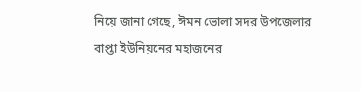নিয়ে জানা গেছে, ঈমন ভোলা সদর উপজেলার বাপ্তা ইউনিয়নের মহাজনের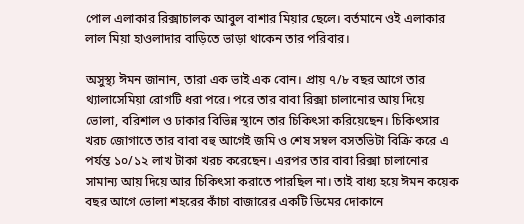পোল এলাকার রিক্সাচালক আবুল বাশার মিয়ার ছেলে। বর্তমানে ওই এলাকার লাল মিয়া হাওলাদার বাড়িতে ভাড়া থাকেন তার পরিবার।

অসুস্থ্য ঈমন জানান, তারা এক ভাই এক বোন। প্রায় ৭/৮ বছর আগে তার থ্যালাসেমিয়া রোগটি ধরা পরে। পরে তার বাবা রিক্সা চালানোর আয় দিয়ে ভোলা, বরিশাল ও ঢাকার বিভিন্ন স্থানে তার চিকিৎসা করিয়েছেন। চিকিৎসার খরচ জোগাতে তার বাবা বহু আগেই জমি ও শেষ সম্বল বসতভিটা বিক্রি করে এ পর্যন্ত ১০/১২ লাখ টাকা খরচ করেছেন। এরপর তার বাবা রিক্সা চালানোর সামান্য আয় দিয়ে আর চিকিৎসা করাতে পারছিল না। তাই বাধ্য হয়ে ঈমন কয়েক বছর আগে ভোলা শহরের কাঁচা বাজারের একটি ডিমের দোকানে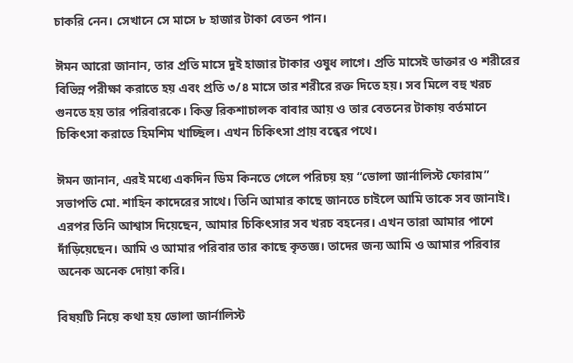চাকরি নেন। সেখানে সে মাসে ৮ হাজার টাকা বেতন পান।

ঈমন আরো জানান, তার প্রতি মাসে দুই হাজার টাকার ওষুধ লাগে। প্রতি মাসেই ডাক্তার ও শরীরের বিভিন্ন পরীক্ষা করাতে হয় এবং প্রতি ৩/৪ মাসে তার শরীরে রক্ত দিতে হয়। সব মিলে বহু খরচ গুনতে হয় তার পরিবারকে। কিন্ত রিকশাচালক বাবার আয় ও তার বেতনের টাকায় বর্তমানে চিকিৎসা করাতে হিমশিম খাচ্ছিল। এখন চিকিৎসা প্রায় বন্ধের পথে।

ঈমন জানান, এরই মধ্যে একদিন ডিম কিনতে গেলে পরিচয় হয় “ভোলা জার্নালিস্ট ফোরাম” সভাপতি মো. শাহিন কাদেরের সাথে। তিনি আমার কাছে জানতে চাইলে আমি তাকে সব জানাই। এরপর তিনি আশ্বাস দিয়েছেন, আমার চিকিৎসার সব খরচ বহনের। এখন তারা আমার পাশে দাঁড়িয়েছেন। আমি ও আমার পরিবার তার কাছে কৃতজ্ঞ। তাদের জন্য আমি ও আমার পরিবার অনেক অনেক দোয়া করি।

বিষয়টি নিয়ে কথা হয় ভোলা জার্নালিস্ট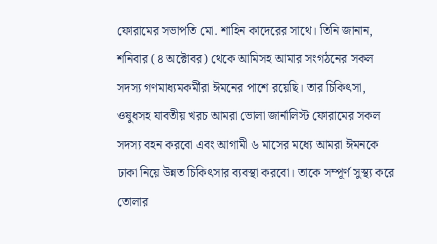ফোরামের সভাপতি মো. শাহিন কাদেরের সাথে। তিনি জানান, শনিবার (৪ অক্টোবর) থেকে আমিসহ আমার সংগঠনের সকল সদস্য গণমাধ্যমকর্মীরা ঈমনের পাশে রয়েছি। তার চিকিৎসা, ওষুধসহ যাবতীয় খরচ আমরা ভোলা জার্নালিস্ট ফোরামের সকল সদস্য বহন করবো এবং আগামী ৬ মাসের মধ্যে আমরা ঈমনকে ঢাকা নিয়ে উন্নত চিকিৎসার ব্যবস্থা করবো। তাকে সম্পূর্ণ সুস্থ্য করে তোলার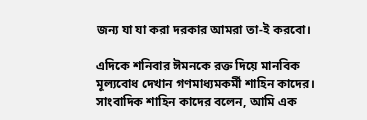জন্য যা যা করা দরকার আমরা তা-ই করবো।

এদিকে শনিবার ঈমনকে রক্ত দিয়ে মানবিক মূল্যবোধ দেখান গণমাধ্যমকর্মী শাহিন কাদের। সাংবাদিক শাহিন কাদের বলেন, আমি এক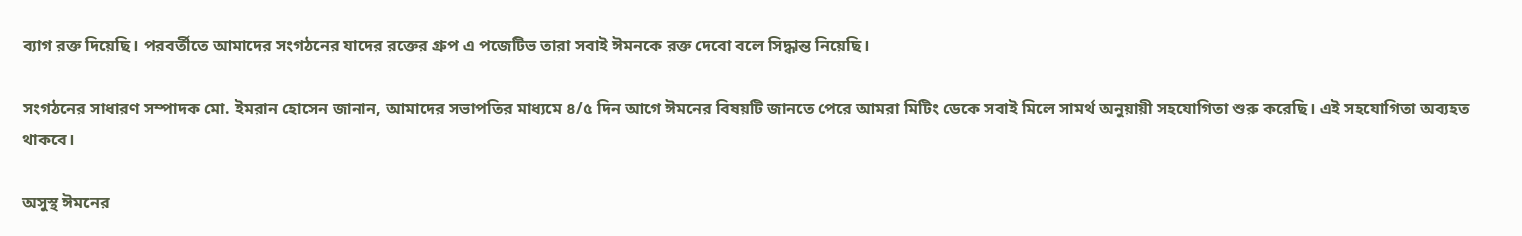ব্যাগ রক্ত দিয়েছি। পরবর্তীতে আমাদের সংগঠনের যাদের রক্তের গ্রুপ এ পজেটিভ তারা সবাই ঈমনকে রক্ত দেবো বলে সিদ্ধান্ত নিয়েছি।

সংগঠনের সাধারণ সম্পাদক মো. ইমরান হোসেন জানান, আমাদের সভাপতির মাধ্যমে ৪/৫ দিন আগে ঈমনের বিষয়টি জানতে পেরে আমরা মিটিং ডেকে সবাই মিলে সামর্থ অনুয়ায়ী সহযোগিতা শুরু করেছি। এই সহযোগিতা অব্যহত থাকবে।

অসুস্থ ঈমনের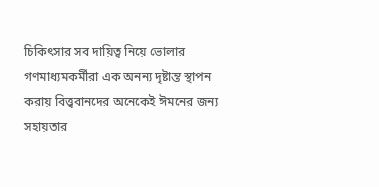চিকিৎসার সব দায়িত্ব নিয়ে ভোলার গণমাধ্যমকর্মীরা এক অনন্য দৃষ্টান্ত স্থাপন করায় বিত্ত্ববানদের অনেকেই ঈমনের জন্য সহায়তার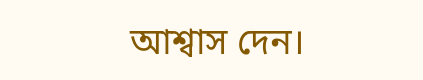আশ্বাস দেন।